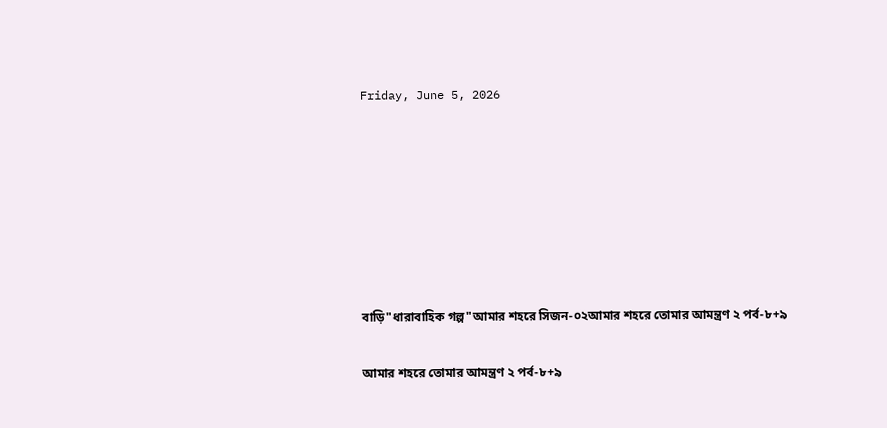Friday, June 5, 2026







বাড়ি"ধারাবাহিক গল্প"আমার শহরে সিজন-০২আমার শহরে তোমার আমন্ত্রণ ২ পর্ব-৮+৯

আমার শহরে তোমার আমন্ত্রণ ২ পর্ব-৮+৯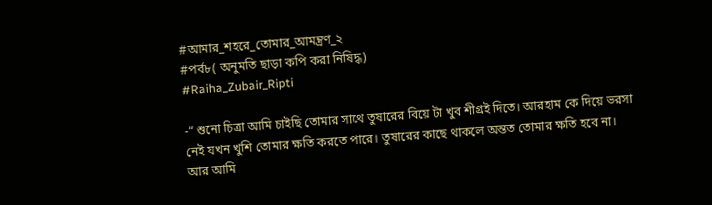#আমার_শহরে_তোমার_আমন্ত্রণ_২
#পর্ব৮( অনুমতি ছাড়া কপি করা নিষিদ্ধ)
#Raiha_Zubair_Ripti

-“ শুনো চিত্রা আমি চাইছি তোমার সাথে তুষারের বিয়ে টা খুব শীগ্রই দিতে। আরহাম কে দিয়ে ভরসা নেই যখন খুশি তোমার ক্ষতি করতে পারে। তুষারের কাছে থাকলে অন্তত তোমার ক্ষতি হবে না। আর আমি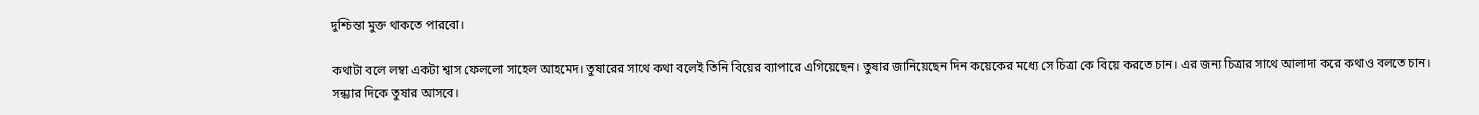দুশ্চিন্তা মুক্ত থাকতে পারবো।

কথাটা বলে লম্বা একটা শ্বাস ফেললো সাহেল আহমেদ। তুষারের সাথে কথা বলেই তিনি বিয়ের ব্যাপারে এগিয়েছেন। তুষার জানিয়েছেন দিন কয়েকের মধ্যে সে চিত্রা কে বিয়ে করতে চান। এর জন্য চিত্রার সাথে আলাদা করে কথাও বলতে চান। সন্ধ্যার দিকে তুষার আসবে।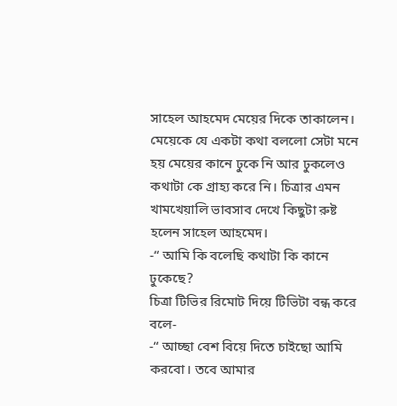সাহেল আহমেদ মেয়ের দিকে তাকালেন। মেয়েকে যে একটা কথা বললো সেটা মনে হয় মেয়ের কানে ঢুকে নি আর ঢুকলেও কথাটা কে গ্রাহ্য করে নি। চিত্রার এমন খামখেয়ালি ভাবসাব দেখে কিছুটা রুষ্ট হলেন সাহেল আহমেদ।
-“ আমি কি বলেছি কথাটা কি কানে ঢুকেছে?
চিত্রা টিভির রিমোট দিয়ে টিভিটা বন্ধ করে বলে-
-“ আচ্ছা বেশ বিয়ে দিতে চাইছো আমি করবো। তবে আমার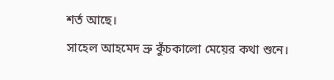শর্ত আছে।
সাহেল আহমেদ ভ্রু কুঁচকালো মেয়ের কথা শুনে।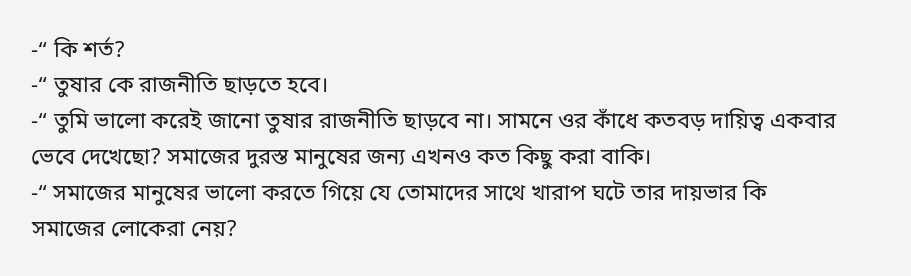-“ কি শর্ত?
-“ তুষার কে রাজনীতি ছাড়তে হবে।
-“ তুমি ভালো করেই জানো তুষার রাজনীতি ছাড়বে না। সামনে ওর কাঁধে কতবড় দায়িত্ব একবার ভেবে দেখেছো? সমাজের দুরস্ত মানুষের জন্য এখনও কত কিছু করা বাকি।
-“ সমাজের মানুষের ভালো করতে গিয়ে যে তোমাদের সাথে খারাপ ঘটে তার দায়ভার কি সমাজের লোকেরা নেয়?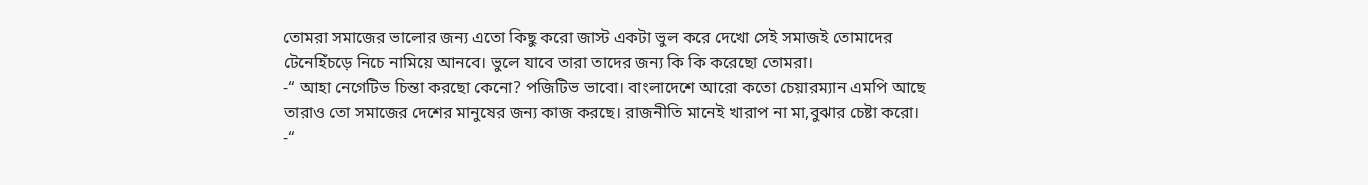তোমরা সমাজের ভালোর জন্য এতো কিছু করো জাস্ট একটা ভুল করে দেখো সেই সমাজই তোমাদের টেনেহিঁচড়ে নিচে নামিয়ে আনবে। ভুলে যাবে তারা তাদের জন্য কি কি করেছো তোমরা।
-“ আহা নেগেটিভ চিন্তা করছো কেনো? পজিটিভ ভাবো। বাংলাদেশে আরো কতো চেয়ারম্যান এমপি আছে তারাও তো সমাজের দেশের মানুষের জন্য কাজ করছে। রাজনীতি মানেই খারাপ না মা,বুঝার চেষ্টা করো।
-“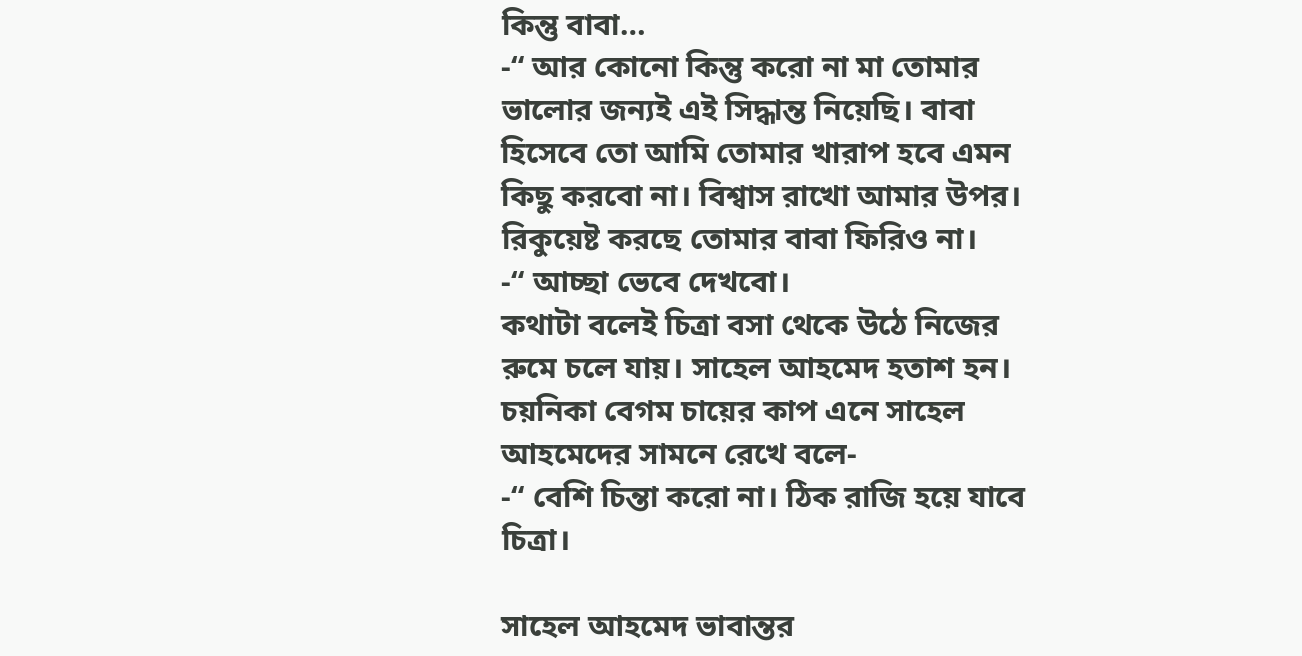কিন্তু বাবা…
-“ আর কোনো কিন্তু করো না মা তোমার ভালোর জন্যই এই সিদ্ধান্ত নিয়েছি। বাবা হিসেবে তো আমি তোমার খারাপ হবে এমন কিছু করবো না। বিশ্বাস রাখো আমার উপর। রিকুয়েষ্ট করছে তোমার বাবা ফিরিও না।
-“ আচ্ছা ভেবে দেখবো।
কথাটা বলেই চিত্রা বসা থেকে উঠে নিজের রুমে চলে যায়। সাহেল আহমেদ হতাশ হন। চয়নিকা বেগম চায়ের কাপ এনে সাহেল আহমেদের সামনে রেখে বলে-
-“ বেশি চিন্তা করো না। ঠিক রাজি হয়ে যাবে চিত্রা।

সাহেল আহমেদ ভাবান্তর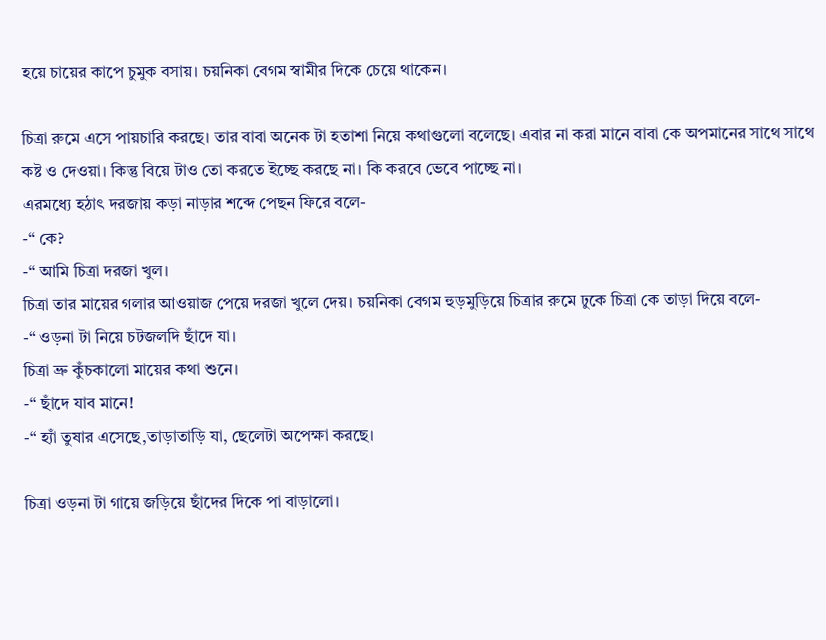হয়ে চায়ের কাপে চুমুক বসায়। চয়নিকা বেগম স্বামীর দিকে চেয়ে থাকেন।

চিত্রা রুমে এসে পায়চারি করছে। তার বাবা অনেক টা হতাশা নিয়ে কথাগুলো বলেছে। এবার না করা মানে বাবা কে অপমানের সাথে সাথে কষ্ট ও দেওয়া। কিন্তু বিয়ে টাও তো করতে ইচ্ছে করছে না। কি করবে ভেবে পাচ্ছে না।
এরমধ্যে হঠাৎ দরজায় কড়া নাড়ার শব্দে পেছন ফিরে বলে-
-“ কে?
-“ আমি চিত্রা দরজা খুল।
চিত্রা তার মায়ের গলার আওয়াজ পেয়ে দরজা খুলে দেয়। চয়নিকা বেগম হুড়মুড়িয়ে চিত্রার রুমে ঢুকে চিত্রা কে তাড়া দিয়ে বলে-
-“ ওড়না টা নিয়ে চটজলদি ছাঁদে যা।
চিত্রা ভ্রু কুঁচকালো মায়ের কথা শুনে।
-“ ছাঁদে যাব মানে!
-“ হ্যাঁ তুষার এসেছে,তাড়াতাড়ি যা, ছেলেটা অপেক্ষা করছে।

চিত্রা ওড়না টা গায়ে জড়িয়ে ছাঁদের দিকে পা বাড়ালো।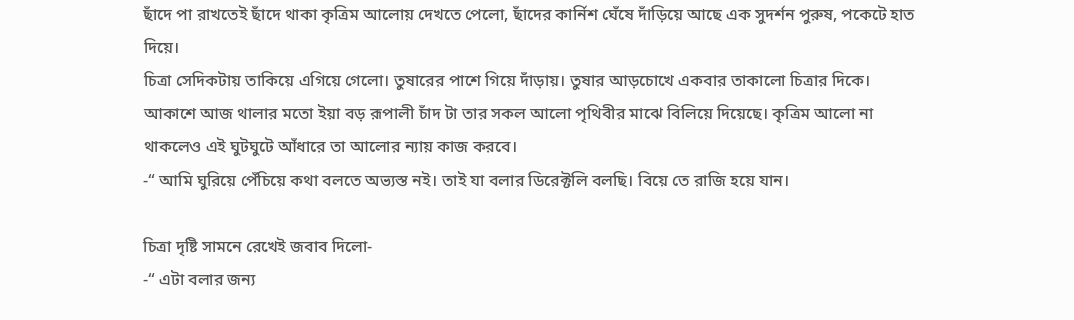ছাঁদে পা রাখতেই ছাঁদে থাকা কৃত্রিম আলোয় দেখতে পেলো, ছাঁদের কার্নিশ ঘেঁষে দাঁড়িয়ে আছে এক সুদর্শন পুরুষ, পকেটে হাত দিয়ে।
চিত্রা সেদিকটায় তাকিয়ে এগিয়ে গেলো। তুষারের পাশে গিয়ে দাঁড়ায়। তুষার আড়চোখে একবার তাকালো চিত্রার দিকে।
আকাশে আজ থালার মতো ইয়া বড় রূপালী চাঁদ টা তার সকল আলো পৃথিবীর মাঝে বিলিয়ে দিয়েছে। কৃত্রিম আলো না থাকলেও এই ঘুটঘুটে আঁধারে তা আলোর ন্যায় কাজ করবে।
-“ আমি ঘুরিয়ে পেঁচিয়ে কথা বলতে অভ্যস্ত নই। তাই যা বলার ডিরেক্টলি বলছি। বিয়ে তে রাজি হয়ে যান।

চিত্রা দৃষ্টি সামনে রেখেই জবাব দিলো-
-“ এটা বলার জন্য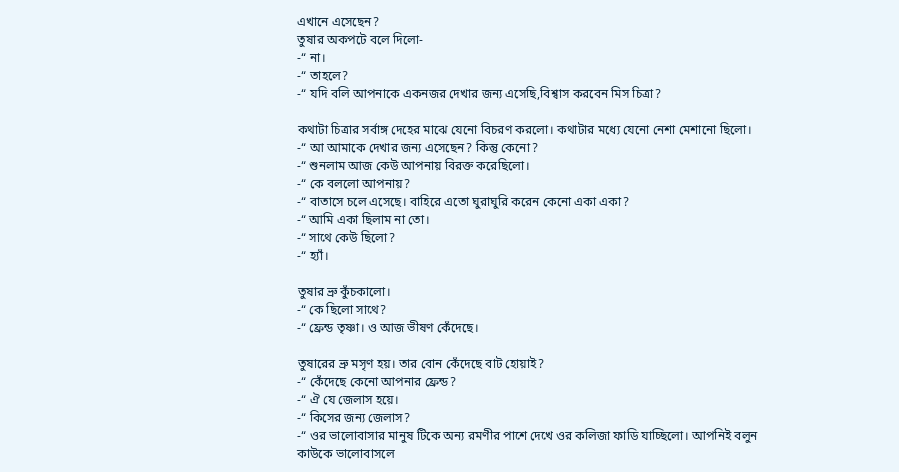এখানে এসেছেন?
তুষার অকপটে বলে দিলো-
-“ না।
-“ তাহলে?
-“ যদি বলি আপনাকে একনজর দেখার জন্য এসেছি,বিশ্বাস করবেন মিস চিত্রা?

কথাটা চিত্রার সর্বাঙ্গ দেহের মাঝে যেনো বিচরণ করলো। কথাটার মধ্যে যেনো নেশা মেশানো ছিলো।
-“ আ আমাকে দেখার জন্য এসেছেন? কিন্তু কেনো?
-“ শুনলাম আজ কেউ আপনায় বিরক্ত করেছিলো।
-“ কে বললো আপনায়?
-“ বাতাসে চলে এসেছে। বাহিরে এতো ঘুরাঘুরি করেন কেনো একা একা?
-“ আমি একা ছিলাম না তো।
-“ সাথে কেউ ছিলো?
-“ হ্যাঁ।

তুষার ভ্রু কুঁচকালো।
-“ কে ছিলো সাথে?
-“ ফ্রেন্ড তৃষ্ণা। ও আজ ভীষণ কেঁদেছে।

তুষারের ভ্রু মসৃণ হয়। তার বোন কেঁদেছে বাট হোয়াই?
-“ কেঁদেছে কেনো আপনার ফ্রেন্ড?
-“ ঐ যে জেলাস হয়ে।
-“ কিসের জন্য জেলাস?
-“ ওর ভালোবাসার মানুষ টিকে অন্য রমণীর পাশে দেখে ওর কলিজা ফাডি যাচ্ছিলো। আপনিই বলুন কাউকে ভালোবাসলে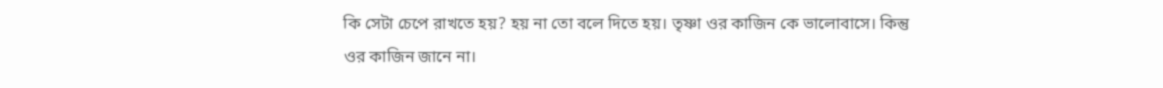কি সেটা চেপে রাখতে হয়? হয় না তো বলে দিতে হয়। তৃষ্ণা ওর কাজিন কে ভালোবাসে। কিন্তু ওর কাজিন জানে না।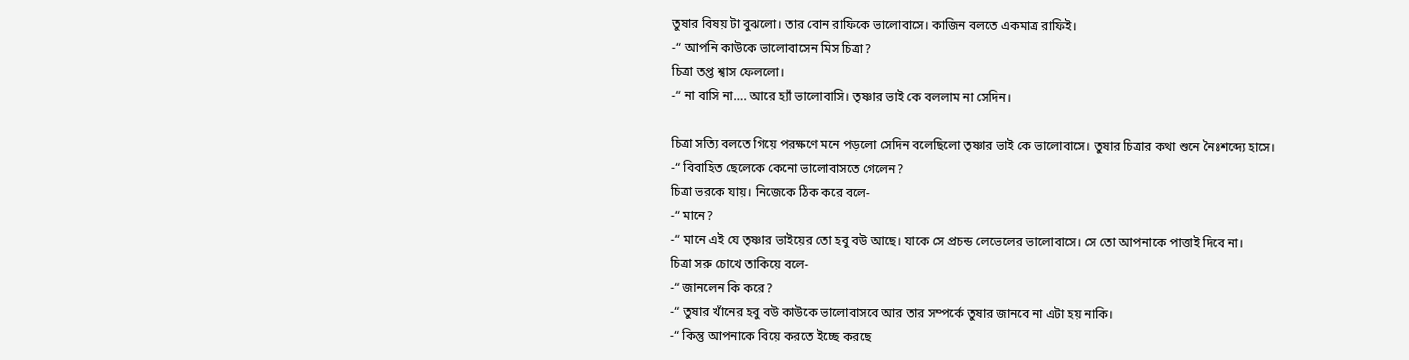তুষার বিষয় টা বুঝলো। তার বোন রাফিকে ভালোবাসে। কাজিন বলতে একমাত্র রাফিই।
-“ আপনি কাউকে ভালোবাসেন মিস চিত্রা?
চিত্রা তপ্ত শ্বাস ফেললো।
-“ না বাসি না…. আরে হ্যাঁ ভালোবাসি। তৃষ্ণার ভাই কে বললাম না সেদিন।

চিত্রা সত্যি বলতে গিয়ে পরক্ষণে মনে পড়লো সেদিন বলেছিলো তৃষ্ণার ভাই কে ভালোবাসে। তুষার চিত্রার কথা শুনে নৈঃশব্দ্যে হাসে।
-“ বিবাহিত ছেলেকে কেনো ভালোবাসতে গেলেন?
চিত্রা ভরকে যায়। নিজেকে ঠিক করে বলে-
-“ মানে?
-“ মানে এই যে তৃষ্ণার ভাইয়ের তো হবু বউ আছে। যাকে সে প্রচন্ড লেভেলের ভালোবাসে। সে তো আপনাকে পাত্তাই দিবে না।
চিত্রা সরু চোখে তাকিয়ে বলে-
-“ জানলেন কি করে?
-“ তুষার খাঁনের হবু বউ কাউকে ভালোবাসবে আর তার সম্পর্কে তুষার জানবে না এটা হয় নাকি।
-“ কিন্তু আপনাকে বিয়ে করতে ইচ্ছে করছে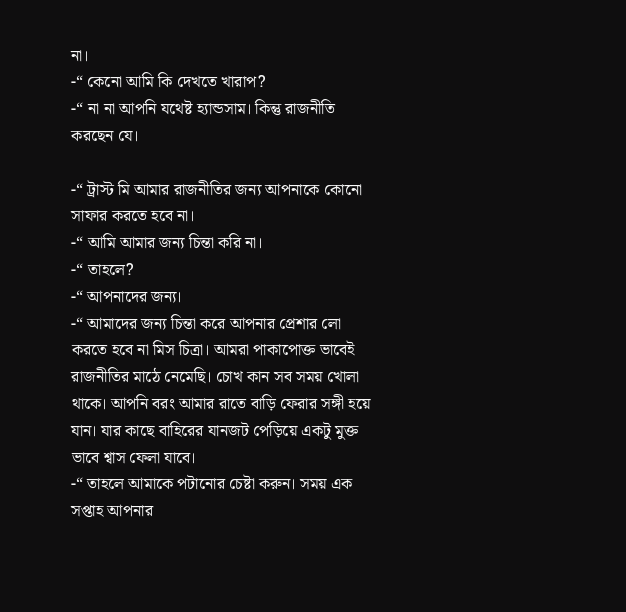না।
-“ কেনো আমি কি দেখতে খারাপ?
-“ না না আপনি যথেষ্ট হ্যান্ডসাম। কিন্তু রাজনীতি করছেন যে।

-“ ট্রাস্ট মি আমার রাজনীতির জন্য আপনাকে কোনো সাফার করতে হবে না।
-“ আমি আমার জন্য চিন্তা করি না।
-“ তাহলে?
-“ আপনাদের জন্য।
-“ আমাদের জন্য চিন্তা করে আপনার প্রেশার লো করতে হবে না মিস চিত্রা। আমরা পাকাপোক্ত ভাবেই রাজনীতির মাঠে নেমেছি। চোখ কান সব সময় খোলা থাকে। আপনি বরং আমার রাতে বাড়ি ফেরার সঙ্গী হয়ে যান। যার কাছে বাহিরের যানজট পেড়িয়ে একটু মুক্ত ভাবে শ্বাস ফেলা যাবে।
-“ তাহলে আমাকে পটানোর চেষ্টা করুন। সময় এক সপ্তাহ আপনার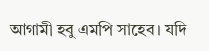আগামী হবু এমপি সাহেব। যদি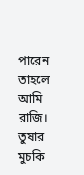পারেন তাহলে আমি রাজি।
তুষার মুচকি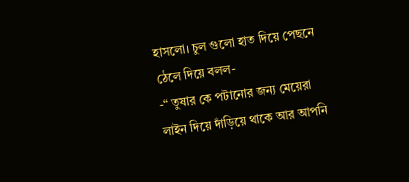হাসলো। চুল গুলো হাত দিয়ে পেছনে ঠেলে দিয়ে বলল-
-“ তুষার কে পটানোর জন্য মেয়েরা লাইন দিয়ে দাঁড়িয়ে থাকে আর আপনি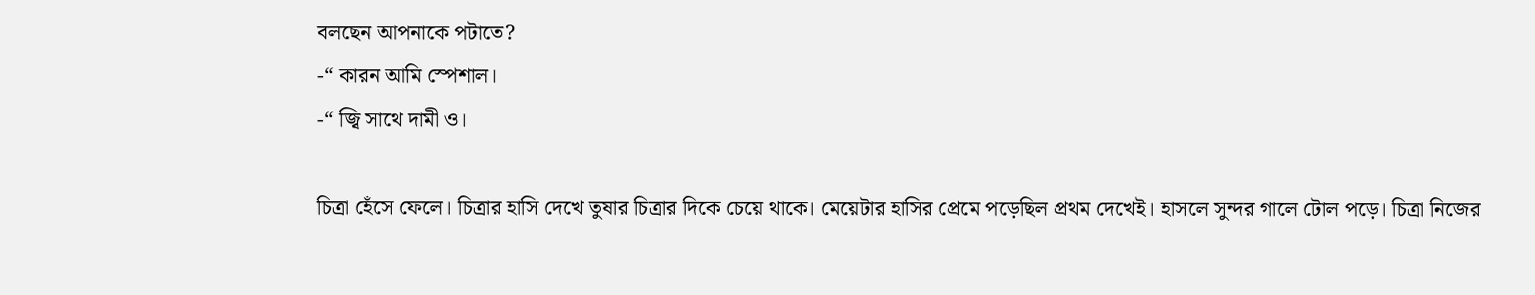বলছেন আপনাকে পটাতে?
-“ কারন আমি স্পেশাল।
-“ জ্বি সাথে দামী ও।

চিত্রা হেঁসে ফেলে। চিত্রার হাসি দেখে তুষার চিত্রার দিকে চেয়ে থাকে। মেয়েটার হাসির প্রেমে পড়েছিল প্রথম দেখেই। হাসলে সুন্দর গালে টোল পড়ে। চিত্রা নিজের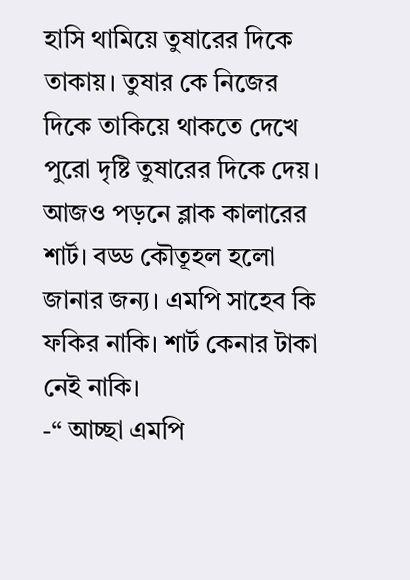হাসি থামিয়ে তুষারের দিকে তাকায়। তুষার কে নিজের দিকে তাকিয়ে থাকতে দেখে পুরো দৃষ্টি তুষারের দিকে দেয়। আজও পড়নে ব্লাক কালারের শার্ট। বড্ড কৌতূহল হলো জানার জন্য। এমপি সাহেব কি ফকির নাকি। শার্ট কেনার টাকা নেই নাকি।
-“ আচ্ছা এমপি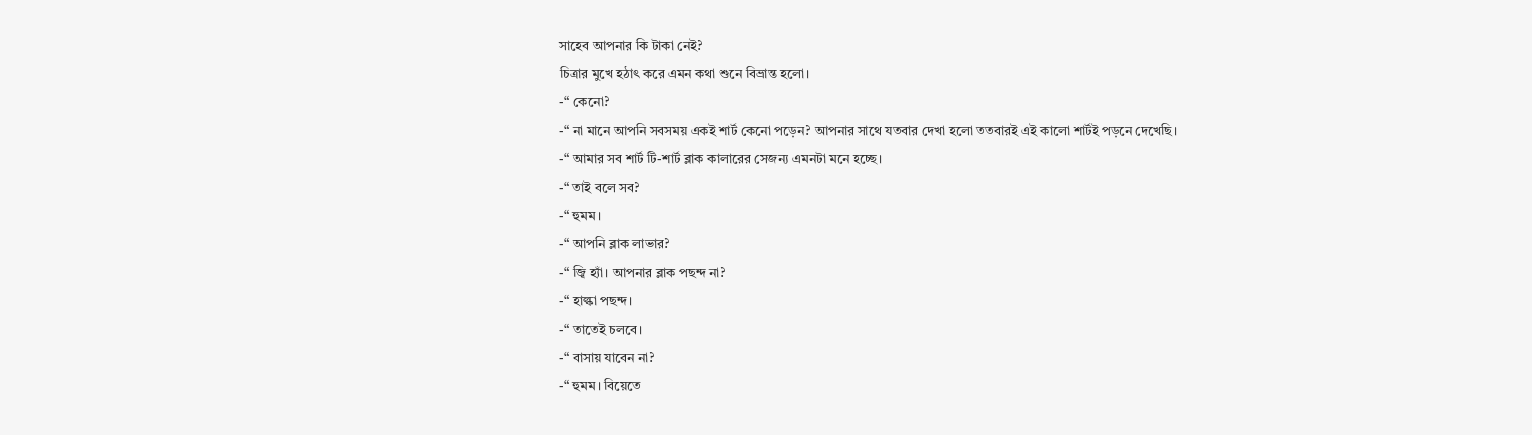সাহেব আপনার কি টাকা নেই?
চিত্রার মুখে হঠাৎ করে এমন কথা শুনে বিভ্রান্ত হলো।
-“ কেনো?
-“ না মানে আপনি সবসময় একই শার্ট কেনো পড়েন? আপনার সাথে যতবার দেখা হলো ততবারই এই কালো শার্টই পড়নে দেখেছি।
-“ আমার সব শার্ট টি-শার্ট ব্লাক কালারের সেজন্য এমনটা মনে হচ্ছে।
-“ তাই বলে সব?
-“ হুমম।
-“ আপনি ব্লাক লাভার?
-“ জ্বি হ্যাঁ। আপনার ব্লাক পছন্দ না?
-“ হাল্কা পছন্দ।
-“ তাতেই চলবে।
-“ বাসায় যাবেন না?
-“ হুমম। বিয়েতে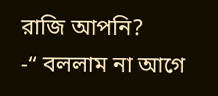রাজি আপনি?
-“ বললাম না আগে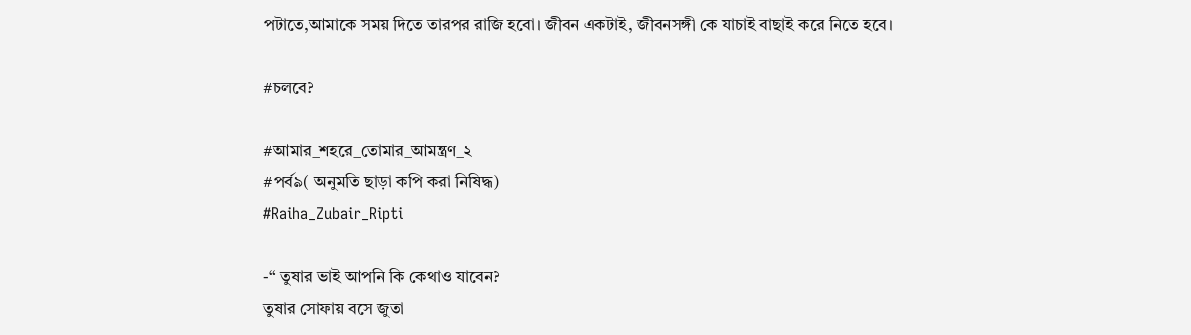পটাতে,আমাকে সময় দিতে তারপর রাজি হবো। জীবন একটাই, জীবনসঙ্গী কে যাচাই বাছাই করে নিতে হবে।

#চলবে?

#আমার_শহরে_তোমার_আমন্ত্রণ_২
#পর্ব৯( অনুমতি ছাড়া কপি করা নিষিদ্ধ)
#Raiha_Zubair_Ripti

-“ তুষার ভাই আপনি কি কেথাও যাবেন?
তুষার সোফায় বসে জুতা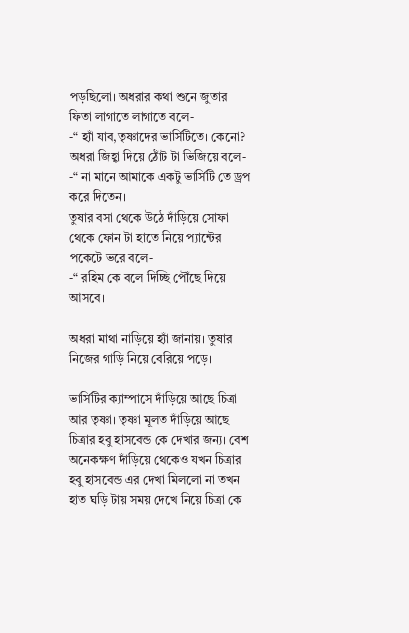পড়ছিলো। অধরার কথা শুনে জুতার ফিতা লাগাতে লাগাতে বলে-
-“ হ্যাঁ যাব,তৃষ্ণাদের ভার্সিটিতে। কেনো?
অধরা জিহ্বা দিয়ে ঠোঁট টা ভিজিয়ে বলে-
-“ না মানে আমাকে একটু ভার্সিটি তে ড্রপ করে দিতেন।
তুষার বসা থেকে উঠে দাঁড়িয়ে সোফা থেকে ফোন টা হাতে নিয়ে প্যান্টের পকেটে ভরে বলে-
-“ রহিম কে বলে দিচ্ছি পৌঁছে দিয়ে আসবে।

অধরা মাথা নাড়িয়ে হ্যাঁ জানায়। তুষার নিজের গাড়ি নিয়ে বেরিয়ে পড়ে।

ভার্সিটির ক্যাম্পাসে দাঁড়িয়ে আছে চিত্রা আর তৃষ্ণা। তৃষ্ণা মূলত দাঁড়িয়ে আছে চিত্রার হবু হাসবেন্ড কে দেখার জন্য। বেশ অনেকক্ষণ দাঁড়িয়ে থেকেও যখন চিত্রার হবু হাসবেন্ড এর দেখা মিললো না তখন হাত ঘড়ি টায় সময় দেখে নিয়ে চিত্রা কে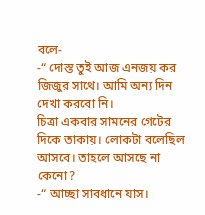বলে-
-“ দোস্ত তুই আজ এনজয় কর জিজুর সাথে। আমি অন্য দিন দেখা করবো নি।
চিত্রা একবার সামনের গেটের দিকে তাকায়। লোকটা বলেছিল আসবে। তাহলে আসছে না কেনো?
-“ আচ্ছা সাবধানে যাস।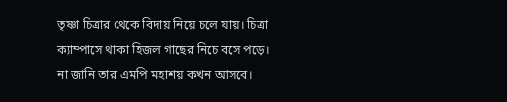তৃষ্ণা চিত্রার থেকে বিদায় নিয়ে চলে যায়। চিত্রা ক্যাম্পাসে থাকা হিজল গাছের নিচে বসে পড়ে। না জানি তার এমপি মহাশয় কখন আসবে।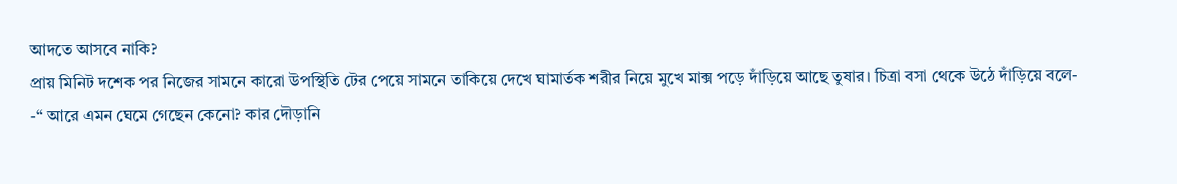আদতে আসবে নাকি?
প্রায় মিনিট দশেক পর নিজের সামনে কারো উপস্থিতি টের পেয়ে সামনে তাকিয়ে দেখে ঘামার্তক শরীর নিয়ে মুখে মাক্স পড়ে দাঁড়িয়ে আছে তুষার। চিত্রা বসা থেকে উঠে দাঁড়িয়ে বলে-
-“ আরে এমন ঘেমে গেছেন কেনো? কার দৌড়ানি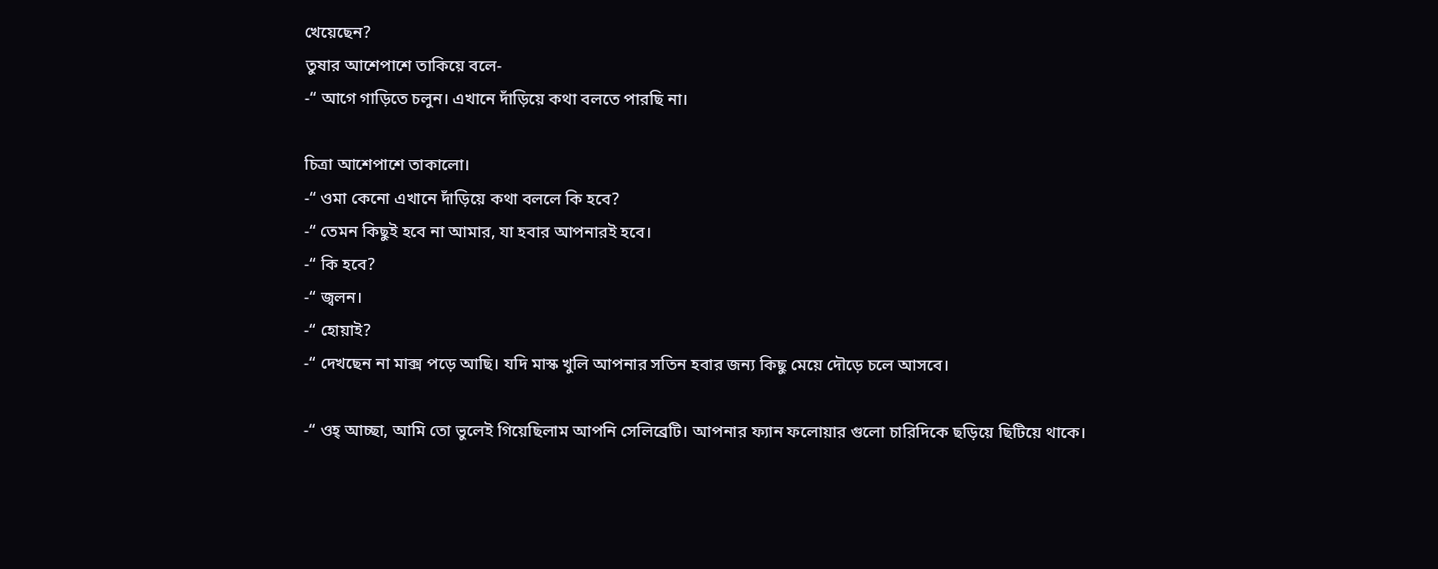খেয়েছেন?
তুষার আশেপাশে তাকিয়ে বলে-
-“ আগে গাড়িতে চলুন। এখানে দাঁড়িয়ে কথা বলতে পারছি না।

চিত্রা আশেপাশে তাকালো।
-“ ওমা কেনো এখানে দাঁড়িয়ে কথা বললে কি হবে?
-“ তেমন কিছুই হবে না আমার, যা হবার আপনারই হবে।
-“ কি হবে?
-“ জ্বলন।
-“ হোয়াই?
-“ দেখছেন না মাক্স পড়ে আছি। যদি মাস্ক খুলি আপনার সতিন হবার জন্য কিছু মেয়ে দৌড়ে চলে আসবে।

-“ ওহ্ আচ্ছা, আমি তো ভুলেই গিয়েছিলাম আপনি সেলিব্রেটি। আপনার ফ্যান ফলোয়ার গুলো চারিদিকে ছড়িয়ে ছিটিয়ে থাকে।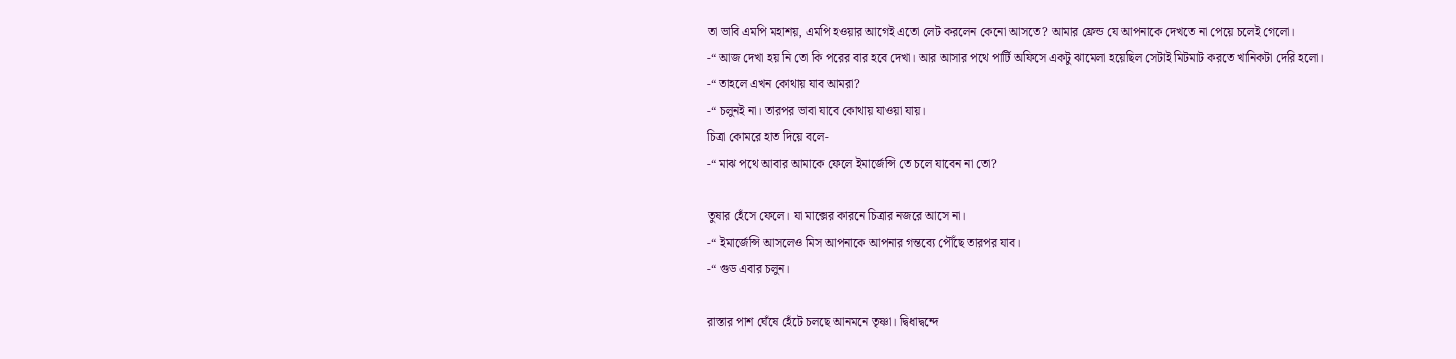তা ভাবি এমপি মহাশয়, এমপি হওয়ার আগেই এতো লেট করলেন কেনো আসতে? আমার ফ্রেন্ড যে আপনাকে দেখতে না পেয়ে চলেই গেলো।
-“ আজ দেখা হয় নি তো কি পরের বার হবে দেখা। আর আসার পথে পার্টি অফিসে একটু ঝামেলা হয়েছিল সেটাই মিটমাট করতে খানিকটা দেরি হলো।
-“ তাহলে এখন কোথায় যাব আমরা?
-“ চলুনই না। তারপর ভাবা যাবে কোথায় যাওয়া যায়।
চিত্রা কোমরে হাত দিয়ে বলে-
-“ মাঝ পথে আবার আমাকে ফেলে ইমার্জেন্সি তে চলে যাবেন না তো?

তুষার হেঁসে ফেলে। যা মাক্সের কারনে চিত্রার নজরে আসে না।
-“ ইমার্জেন্সি আসলেও মিস আপনাকে আপনার গন্তব্যে পৌঁছে তারপর যাব।
-“ গুড এবার চলুন।

রাস্তার পাশ ঘেঁষে হেঁটে চলছে আনমনে তৃষ্ণা। দ্বিধাদ্বন্দে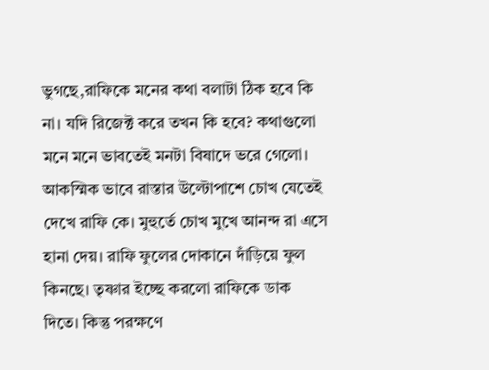ভুগছে,রাফিকে মনের কথা বলাটা ঠিক হবে কি না। যদি রিজেক্ট করে তখন কি হবে? কথাগুলো মনে মনে ভাবতেই মনটা বিষাদে ভরে গেলো। আকস্মিক ভাবে রাস্তার উল্টোপাশে চোখ যেতেই দেখে রাফি কে। মুহুর্তে চোখ মুখে আনন্দ রা এসে হানা দেয়। রাফি ফুলের দোকানে দাঁড়িয়ে ফুল কিনছে। তৃষ্ণার ইচ্ছে করলো রাফিকে ডাক দিতে। কিন্তু পরক্ষণে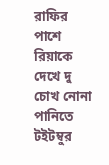রাফির পাশে রিয়াকে দেখে দু চোখ নোনা পানিতে টইটম্বুর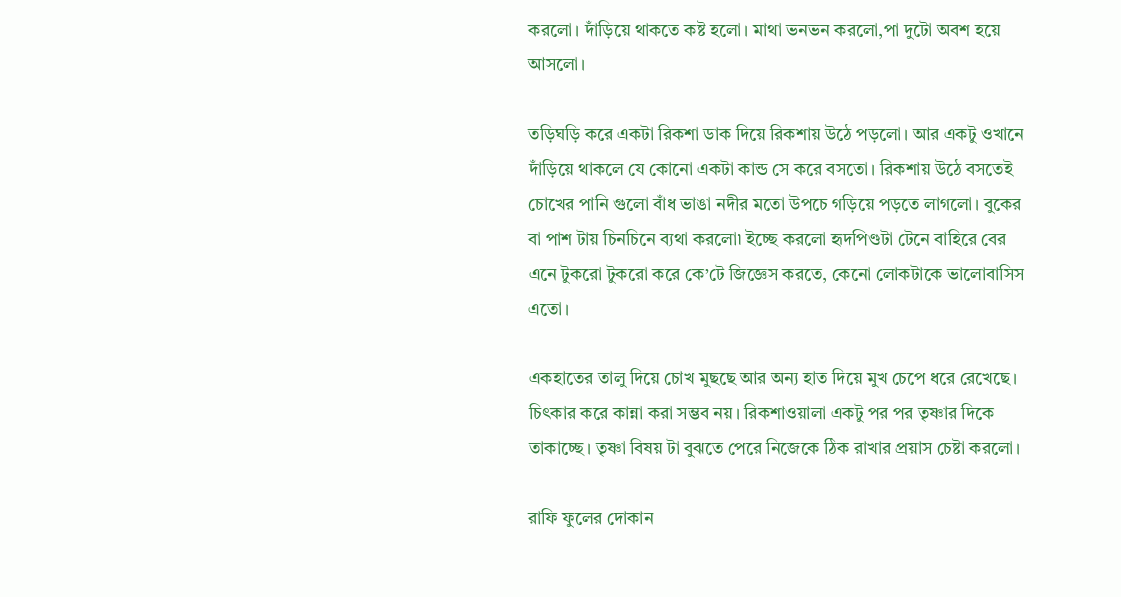করলো। দাঁড়িয়ে থাকতে কষ্ট হলো। মাথা ভনভন করলো,পা দুটো অবশ হয়ে আসলো।

তড়িঘড়ি করে একটা রিকশা ডাক দিয়ে রিকশায় উঠে পড়লো। আর একটু ওখানে দাঁড়িয়ে থাকলে যে কোনো একটা কান্ড সে করে বসতো। রিকশায় উঠে বসতেই চোখের পানি গুলো বাঁধ ভাঙা নদীর মতো উপচে গড়িয়ে পড়তে লাগলো। বুকের বা পাশ টায় চিনচিনে ব্যথা করলো৷ ইচ্ছে করলো হৃদপিণ্ডটা টেনে বাহিরে বের এনে টুকরো টুকরো করে কে’টে জিজ্ঞেস করতে, কেনো লোকটাকে ভালোবাসিস এতো।

একহাতের তালু দিয়ে চোখ মুছছে আর অন্য হাত দিয়ে মুখ চেপে ধরে রেখেছে। চিৎকার করে কান্না করা সম্ভব নয়। রিকশাওয়ালা একটু পর পর তৃষ্ণার দিকে তাকাচ্ছে। তৃষ্ণা বিষয় টা বুঝতে পেরে নিজেকে ঠিক রাখার প্রয়াস চেষ্টা করলো।

রাফি ফুলের দোকান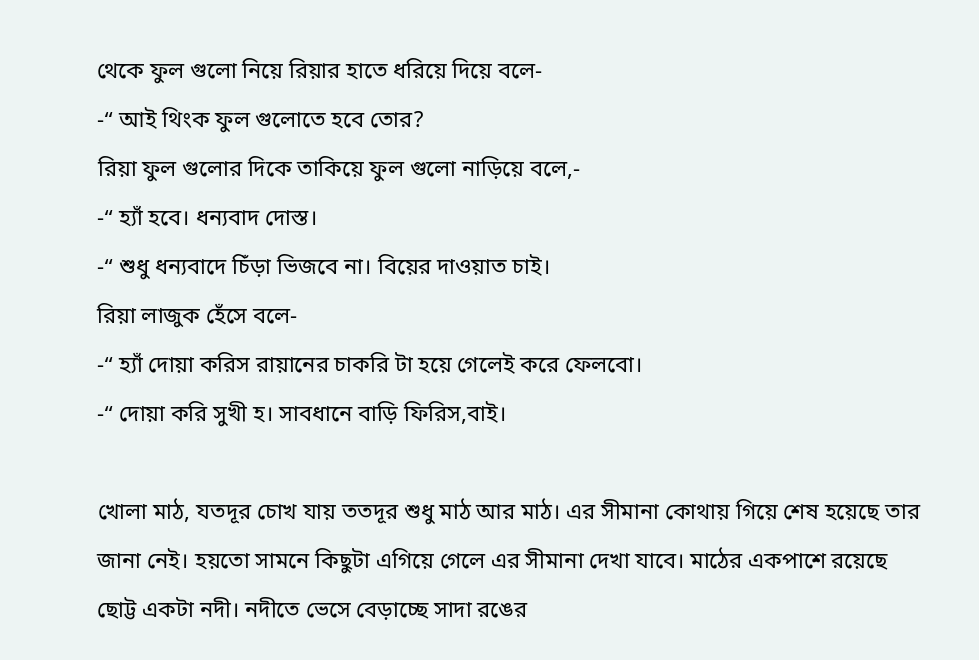থেকে ফুল গুলো নিয়ে রিয়ার হাতে ধরিয়ে দিয়ে বলে-
-“ আই থিংক ফুল গুলোতে হবে তোর?
রিয়া ফুল গুলোর দিকে তাকিয়ে ফুল গুলো নাড়িয়ে বলে,-
-“ হ্যাঁ হবে। ধন্যবাদ দোস্ত।
-“ শুধু ধন্যবাদে চিঁড়া ভিজবে না। বিয়ের দাওয়াত চাই।
রিয়া লাজুক হেঁসে বলে-
-“ হ্যাঁ দোয়া করিস রায়ানের চাকরি টা হয়ে গেলেই করে ফেলবো।
-“ দোয়া করি সুখী হ। সাবধানে বাড়ি ফিরিস,বাই।

খোলা মাঠ, যতদূর চোখ যায় ততদূর শুধু মাঠ আর মাঠ। এর সীমানা কোথায় গিয়ে শেষ হয়েছে তার জানা নেই। হয়তো সামনে কিছুটা এগিয়ে গেলে এর সীমানা দেখা যাবে। মাঠের একপাশে রয়েছে ছোট্ট একটা নদী। নদীতে ভেসে বেড়াচ্ছে সাদা রঙের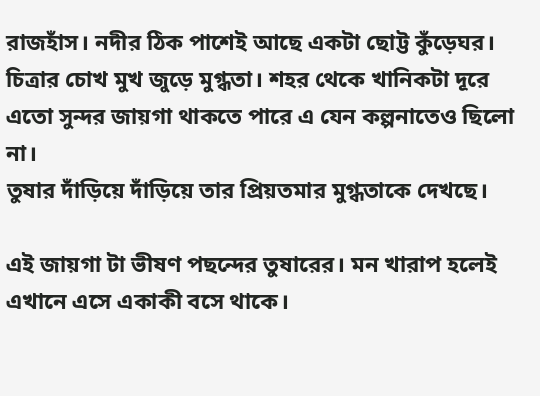রাজহাঁস। নদীর ঠিক পাশেই আছে একটা ছোট্ট কুঁড়েঘর। চিত্রার চোখ মুখ জুড়ে মুগ্ধতা। শহর থেকে খানিকটা দূরে এতো সুন্দর জায়গা থাকতে পারে এ যেন কল্পনাতেও ছিলো না।
তুষার দাঁড়িয়ে দাঁড়িয়ে তার প্রিয়তমার মুগ্ধতাকে দেখছে।

এই জায়গা টা ভীষণ পছন্দের তুষারের। মন খারাপ হলেই এখানে এসে একাকী বসে থাকে।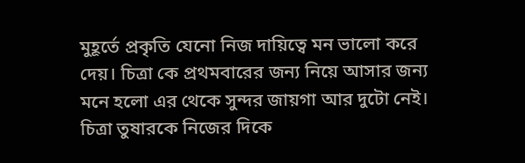মুহূর্তে প্রকৃতি যেনো নিজ দায়িত্বে মন ভালো করে দেয়। চিত্রা কে প্রথমবারের জন্য নিয়ে আসার জন্য মনে হলো এর থেকে সুন্দর জায়গা আর দুটো নেই।
চিত্রা তুষারকে নিজের দিকে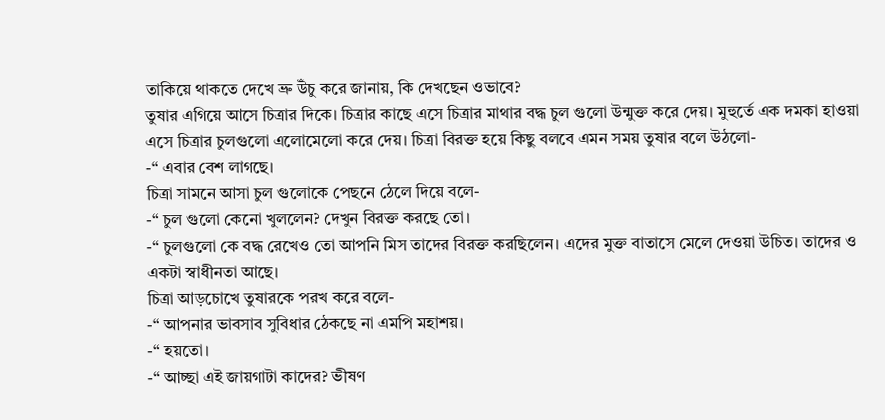তাকিয়ে থাকতে দেখে ভ্রু উঁচু করে জানায়, কি দেখছেন ওভাবে?
তুষার এগিয়ে আসে চিত্রার দিকে। চিত্রার কাছে এসে চিত্রার মাথার বদ্ধ চুল গুলো উন্মুক্ত করে দেয়। মুহুর্তে এক দমকা হাওয়া এসে চিত্রার চুলগুলো এলোমেলো করে দেয়। চিত্রা বিরক্ত হয়ে কিছু বলবে এমন সময় তুষার বলে উঠলো-
-“ এবার বেশ লাগছে।
চিত্রা সামনে আসা চুল গুলোকে পেছনে ঠেলে দিয়ে বলে-
-“ চুল গুলো কেনো খুললেন? দেখুন বিরক্ত করছে তো।
-“ চুলগুলো কে বদ্ধ রেখেও তো আপনি মিস তাদের বিরক্ত করছিলেন। এদের মুক্ত বাতাসে মেলে দেওয়া উচিত। তাদের ও একটা স্বাধীনতা আছে।
চিত্রা আড়চোখে তুষারকে পরখ করে বলে-
-“ আপনার ভাবসাব সুবিধার ঠেকছে না এমপি মহাশয়।
-“ হয়তো।
-“ আচ্ছা এই জায়গাটা কাদের? ভীষণ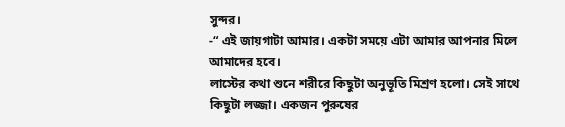সুন্দর।
-“ এই জায়গাটা আমার। একটা সময়ে এটা আমার আপনার মিলে আমাদের হবে।
লাস্টের কথা শুনে শরীরে কিছুটা অনুভূতি মিশ্রণ হলো। সেই সাথে কিছুটা লজ্জা। একজন পুরুষের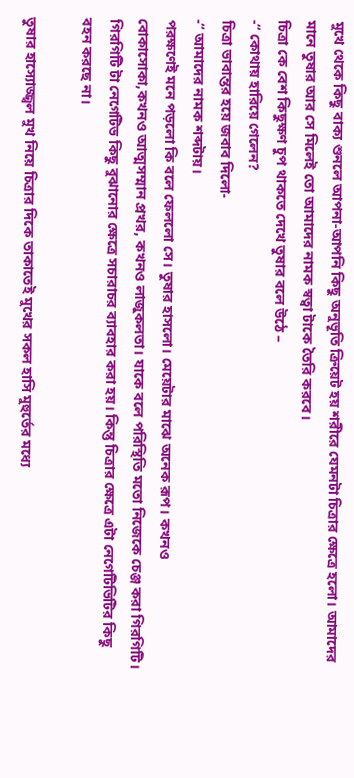মুখে থেকে কিছু বাক্য শুনলে আপনা-আপনি কিছু অনুভূতি ক্রিয়েট হয় শরীরে যেমনটা চিত্রার ক্ষেত্রে হলো। আমাদের মানে তুষার আর সে মিলেই তো আমাদের নামক স্বত্বা টাকে তৈরি করবে।
চিত্রা কে বেশ কিছুক্ষণ চুপ থাকতে দেখে তুষার বলে উঠে –
-“ কোথায় হারিয়ে গেলেন?
চিত্রা ভাবান্তর হয়ে জবাব দিলো-
-“ আমাদের নামক শব্দটায়।
পরক্ষণেই মনে পড়লো কি বলে ফেললো সে। তুষার হাসলো। মেয়েটার মাঝে অনেক রূপ। কখনও বোকাসোকা,কখনও আত্মসম্মান প্রখর, কখনও লাজুকলতা। যাকে বলে পরিস্থিতি মতো নিজেকে চেঞ্জ করা গিরগিটি। গিরগিটি টা নেগেটিভ কিছু বুঝানোর ক্ষেত্রে সচারাচর ব্যাবহার করা হয়। কিন্তু চিত্রার ক্ষেত্রে এটা নেগেটিভিটির কিছু বহন করছে না।

তুষার হাস্যোজ্জ্বল মুখ নিয়ে চিত্রার দিকে তাকাতেই মুখের সকল হাসি মুহুর্তের মধ্যে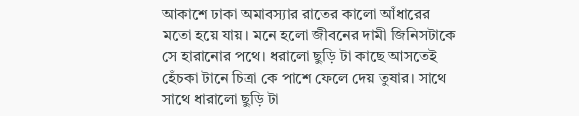আকাশে ঢাকা অমাবস্যার রাতের কালো আঁধারের মতো হয়ে যায়। মনে হলো জীবনের দামী জিনিসটাকে সে হারানোর পথে। ধরালো ছুড়ি টা কাছে আসতেই হেঁচকা টানে চিত্রা কে পাশে ফেলে দেয় তুষার। সাথে সাথে ধারালো ছুড়ি টা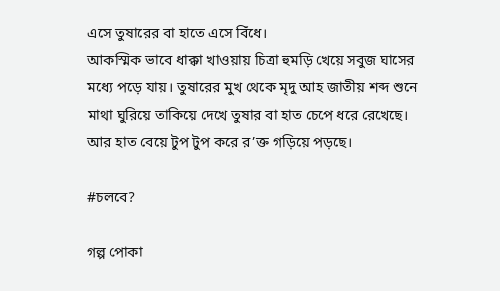এসে তুষারের বা হাতে এসে বিঁধে।
আকস্মিক ভাবে ধাক্কা খাওয়ায় চিত্রা হুমড়ি খেয়ে সবুজ ঘাসের মধ্যে পড়ে যায়। তুষারের মুখ থেকে মৃদু আহ জাতীয় শব্দ শুনে মাথা ঘুরিয়ে তাকিয়ে দেখে তুষার বা হাত চেপে ধরে রেখেছে। আর হাত বেয়ে টুপ টুপ করে র’ক্ত গড়িয়ে পড়ছে।

#চলবে?

গল্প পোকা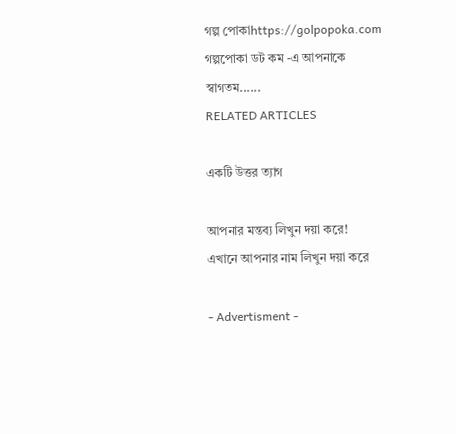গল্প পোকাhttps://golpopoka.com
গল্পপোকা ডট কম -এ আপনাকে স্বাগতম......
RELATED ARTICLES

একটি উত্তর ত্যাগ

আপনার মন্তব্য লিখুন দয়া করে!
এখানে আপনার নাম লিখুন দয়া করে

- Advertisment -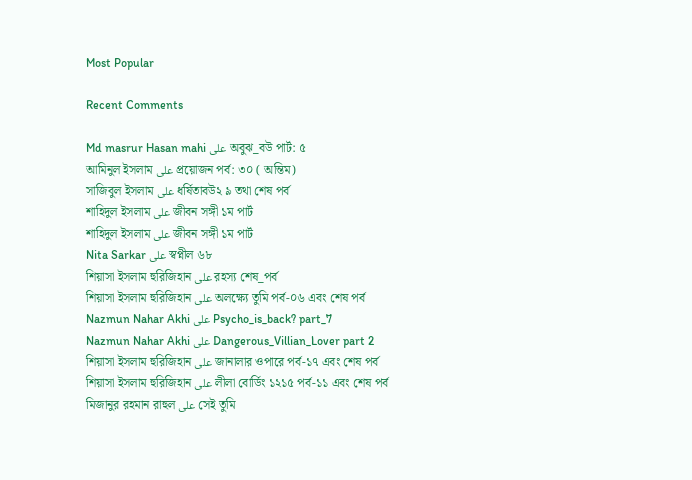Most Popular

Recent Comments

Md masrur Hasan mahi على অবুঝ_বউ পার্ট: ৫
আমিনুল ইসলাম على প্রয়োজন পর্ব: ৩০ ( অন্তিম)
সাজিবুল ইসলাম على ধর্ষিতাবউ২ ৯ তথা শেষ পর্ব
শাহিদুল ইসলাম على জীবন সঙ্গী ১ম পার্ট
শাহিদুল ইসলাম على জীবন সঙ্গী ১ম পার্ট
Nita Sarkar على স্বপ্নীল ৬৮
শিয়াসা ইসলাম হুরিজিহান على রহস্য শেষ_পর্ব
শিয়াসা ইসলাম হুরিজিহান على অলক্ষ্যে তুমি পর্ব-০৬ এবং শেষ পর্ব
Nazmun Nahar Akhi على Psycho_is_back? part_7
Nazmun Nahar Akhi على Dangerous_Villian_Lover part 2
শিয়াসা ইসলাম হুরিজিহান على জানালার ওপারে পর্ব-১৭ এবং শেষ পর্ব
শিয়াসা ইসলাম হুরিজিহান على লীলা বোর্ডিং ১২১৫ পর্ব-১১ এবং শেষ পর্ব
মিজানুর রহমান রাহুল على সেই তুমি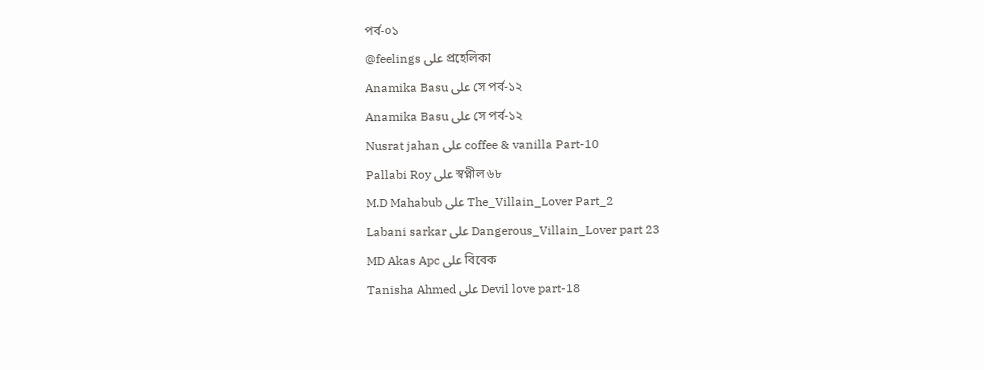পর্ব-০১
@feelings على প্রহেলিকা
Anamika Basu على সে পর্ব-১২
Anamika Basu على সে পর্ব-১২
Nusrat jahan على coffee & vanilla Part-10
Pallabi Roy على স্বপ্নীল ৬৮
M.D Mahabub على The_Villain_Lover Part_2
Labani sarkar على Dangerous_Villain_Lover part 23
MD Akas Apc على বিবেক
Tanisha Ahmed على Devil love part-18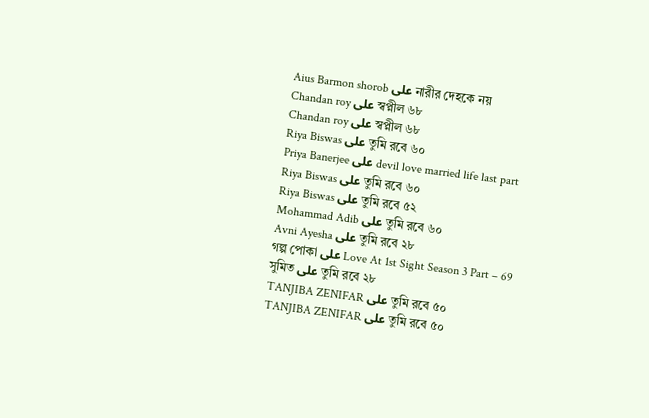Aius Barmon shorob على নারীর দেহকে নয়
Chandan roy على স্বপ্নীল ৬৮
Chandan roy على স্বপ্নীল ৬৮
Riya Biswas على তুমি রবে ৬০
Priya Banerjee على devil love married life last part
Riya Biswas على তুমি রবে ৬০
Riya Biswas على তুমি রবে ৫২
Mohammad Adib على তুমি রবে ৬০
Avni Ayesha على তুমি রবে ২৮
গল্প পোকা على Love At 1st Sight Season 3 Part – 69
সুমিত على তুমি রবে ২৮
TANJIBA ZENIFAR على তুমি রবে ৫০
TANJIBA ZENIFAR على তুমি রবে ৫০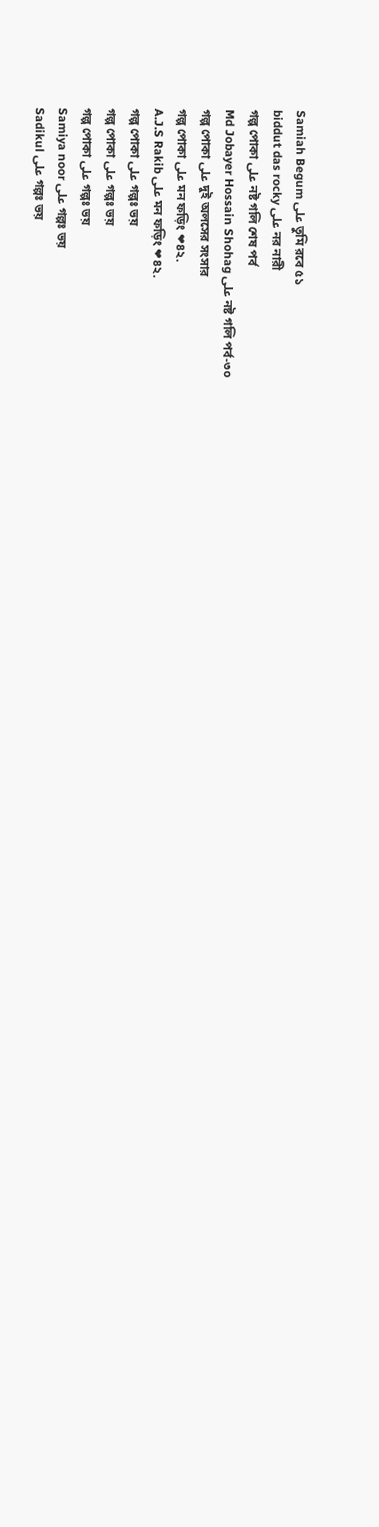Samiah Begum على তুমি রবে ৫১
biddut das rocky على নর নারী
গল্প পোকা على নষ্ট গলি শেষ পর্ব
Md Jobayer Hossain Shohag على নষ্ট গলি পর্ব-৩০
গল্প পোকা على দুই অলসের সংসার
গল্প পোকা على মন ফড়িং ❤৪২.
A.J.S Rakib على মন ফড়িং ❤৪২.
গল্প পোকা على গল্পঃ ভয়
গল্প পোকা على গল্পঃ ভয়
গল্প পোকা على গল্পঃ ভয়
Samiya noor على গল্পঃ ভয়
Sadikul على গল্পঃ ভয়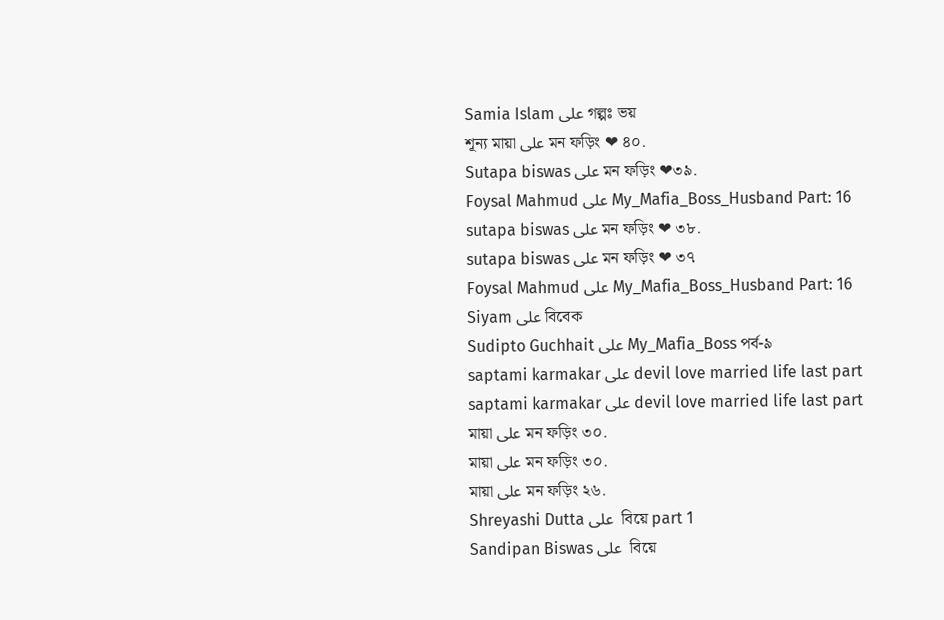Samia Islam على গল্পঃ ভয়
শূন্য মায়া على মন ফড়িং ❤ ৪০.
Sutapa biswas على মন ফড়িং ❤৩৯.
Foysal Mahmud على My_Mafia_Boss_Husband Part: 16
sutapa biswas على মন ফড়িং ❤ ৩৮.
sutapa biswas على মন ফড়িং ❤ ৩৭
Foysal Mahmud على My_Mafia_Boss_Husband Part: 16
Siyam على বিবেক
Sudipto Guchhait على My_Mafia_Boss পর্ব-৯
saptami karmakar على devil love married life last part
saptami karmakar على devil love married life last part
মায়া على মন ফড়িং ৩০.
মায়া على মন ফড়িং ৩০.
মায়া على মন ফড়িং ২৬.
Shreyashi Dutta على  বিয়ে part 1
Sandipan Biswas على  বিয়ে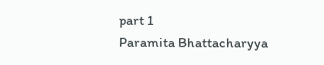part 1
Paramita Bhattacharyya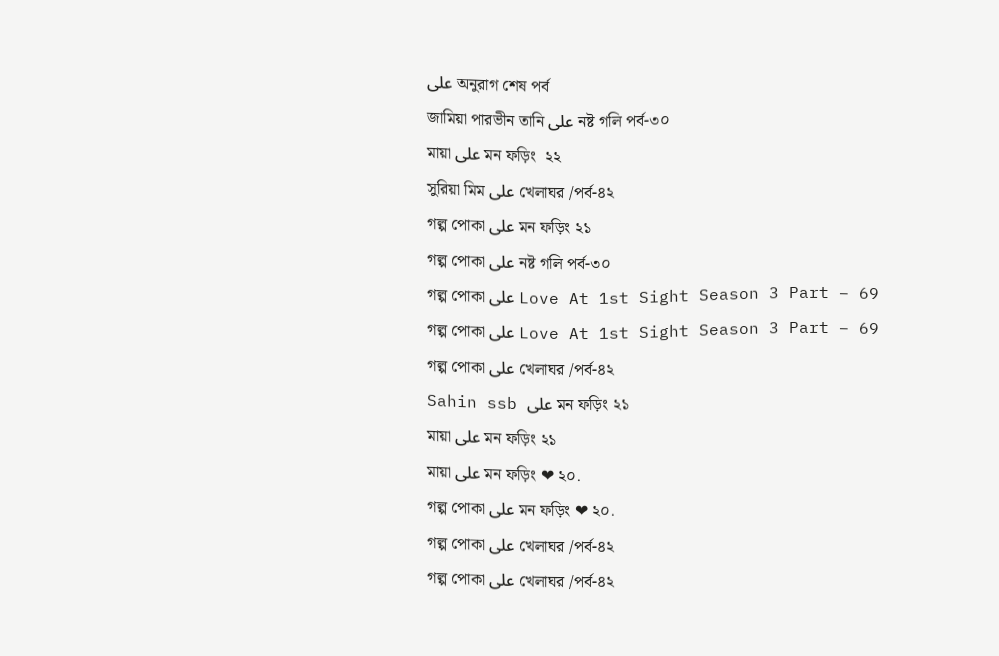على অনুরাগ শেষ পর্ব
জামিয়া পারভীন তানি على নষ্ট গলি পর্ব-৩০
মায়া على মন ফড়িং  ২২
সুরিয়া মিম على খেলাঘর /পর্ব-৪২
গল্প পোকা على মন ফড়িং ২১
গল্প পোকা على নষ্ট গলি পর্ব-৩০
গল্প পোকা على Love At 1st Sight Season 3 Part – 69
গল্প পোকা على Love At 1st Sight Season 3 Part – 69
গল্প পোকা على খেলাঘর /পর্ব-৪২
Sahin ssb على মন ফড়িং ২১
মায়া على মন ফড়িং ২১
মায়া على মন ফড়িং ❤ ২০.
গল্প পোকা على মন ফড়িং ❤ ২০.
গল্প পোকা على খেলাঘর /পর্ব-৪২
গল্প পোকা على খেলাঘর /পর্ব-৪২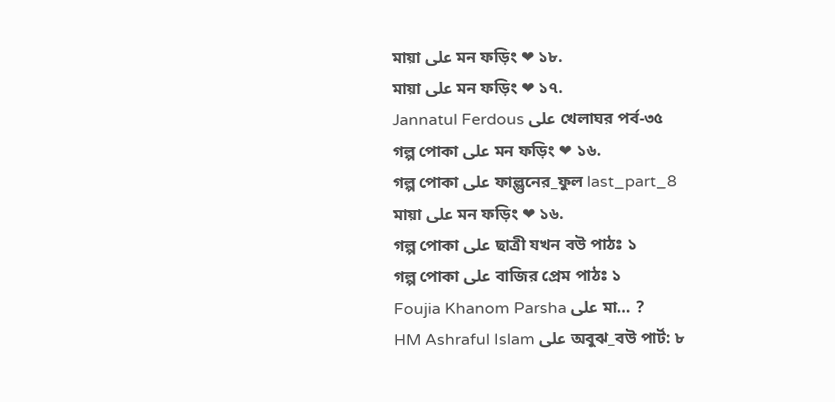মায়া على মন ফড়িং ❤ ১৮.
মায়া على মন ফড়িং ❤ ১৭.
Jannatul Ferdous على খেলাঘর পর্ব-৩৫
গল্প পোকা على মন ফড়িং ❤ ১৬.
গল্প পোকা على ফাল্গুনের_ফুল last_part_8
মায়া على মন ফড়িং ❤ ১৬.
গল্প পোকা على ছাত্রী যখন বউ পাঠঃ ১
গল্প পোকা على বাজির প্রেম পাঠঃ ১
Foujia Khanom Parsha على মা… ?
HM Ashraful Islam على অবুঝ_বউ পার্ট: ৮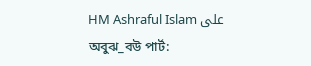HM Ashraful Islam على অবুঝ_বউ পার্ট: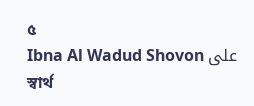৫
Ibna Al Wadud Shovon على স্বার্থ